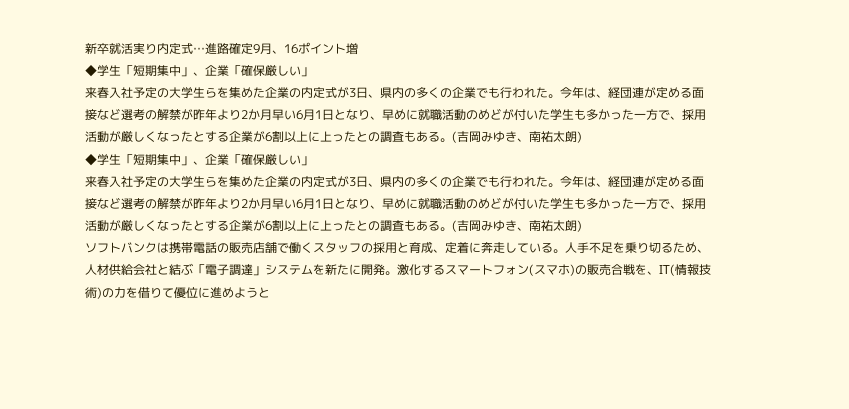新卒就活実り内定式…進路確定9月、16ポイント増
◆学生「短期集中」、企業「確保厳しい」
来春入社予定の大学生らを集めた企業の内定式が3日、県内の多くの企業でも行われた。今年は、経団連が定める面接など選考の解禁が昨年より2か月早い6月1日となり、早めに就職活動のめどが付いた学生も多かった一方で、採用活動が厳しくなったとする企業が6割以上に上ったとの調査もある。(吉岡みゆき、南祐太朗)
◆学生「短期集中」、企業「確保厳しい」
来春入社予定の大学生らを集めた企業の内定式が3日、県内の多くの企業でも行われた。今年は、経団連が定める面接など選考の解禁が昨年より2か月早い6月1日となり、早めに就職活動のめどが付いた学生も多かった一方で、採用活動が厳しくなったとする企業が6割以上に上ったとの調査もある。(吉岡みゆき、南祐太朗)
ソフトバンクは携帯電話の販売店舗で働くスタッフの採用と育成、定着に奔走している。人手不足を乗り切るため、人材供給会社と結ぶ「電子調達」システムを新たに開発。激化するスマートフォン(スマホ)の販売合戦を、IT(情報技術)の力を借りて優位に進めようと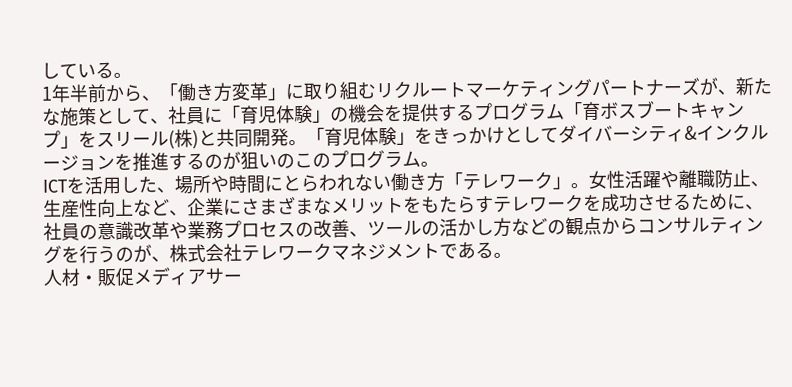している。
1年半前から、「働き方変革」に取り組むリクルートマーケティングパートナーズが、新たな施策として、社員に「育児体験」の機会を提供するプログラム「育ボスブートキャンプ」をスリール(株)と共同開発。「育児体験」をきっかけとしてダイバーシティ&インクルージョンを推進するのが狙いのこのプログラム。
ICTを活用した、場所や時間にとらわれない働き方「テレワーク」。女性活躍や離職防止、生産性向上など、企業にさまざまなメリットをもたらすテレワークを成功させるために、社員の意識改革や業務プロセスの改善、ツールの活かし方などの観点からコンサルティングを行うのが、株式会社テレワークマネジメントである。
人材・販促メディアサー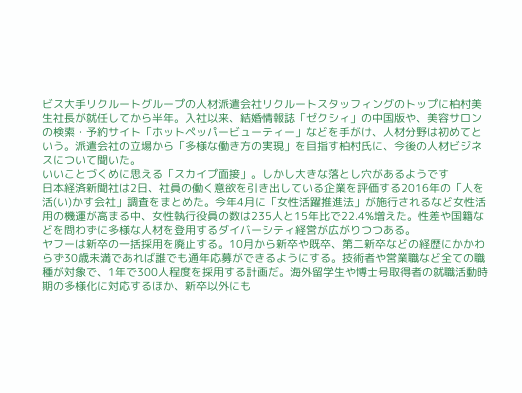ビス大手リクルートグループの人材派遣会社リクルートスタッフィングのトップに柏村美生社長が就任してから半年。入社以来、結婚情報誌「ゼクシィ」の中国版や、美容サロンの検索・予約サイト「ホットペッパービューティー」などを手がけ、人材分野は初めてという。派遣会社の立場から「多様な働き方の実現」を目指す柏村氏に、今後の人材ビジネスについて聞いた。
いいことづくめに思える「スカイプ面接」。しかし大きな落とし穴があるようです
日本経済新聞社は2日、社員の働く意欲を引き出している企業を評価する2016年の「人を活(い)かす会社」調査をまとめた。今年4月に「女性活躍推進法」が施行されるなど女性活用の機運が高まる中、女性執行役員の数は235人と15年比で22.4%増えた。性差や国籍などを問わずに多様な人材を登用するダイバーシティ経営が広がりつつある。
ヤフーは新卒の一括採用を廃止する。10月から新卒や既卒、第二新卒などの経歴にかかわらず30歳未満であれば誰でも通年応募ができるようにする。技術者や営業職など全ての職種が対象で、1年で300人程度を採用する計画だ。海外留学生や博士号取得者の就職活動時期の多様化に対応するほか、新卒以外にも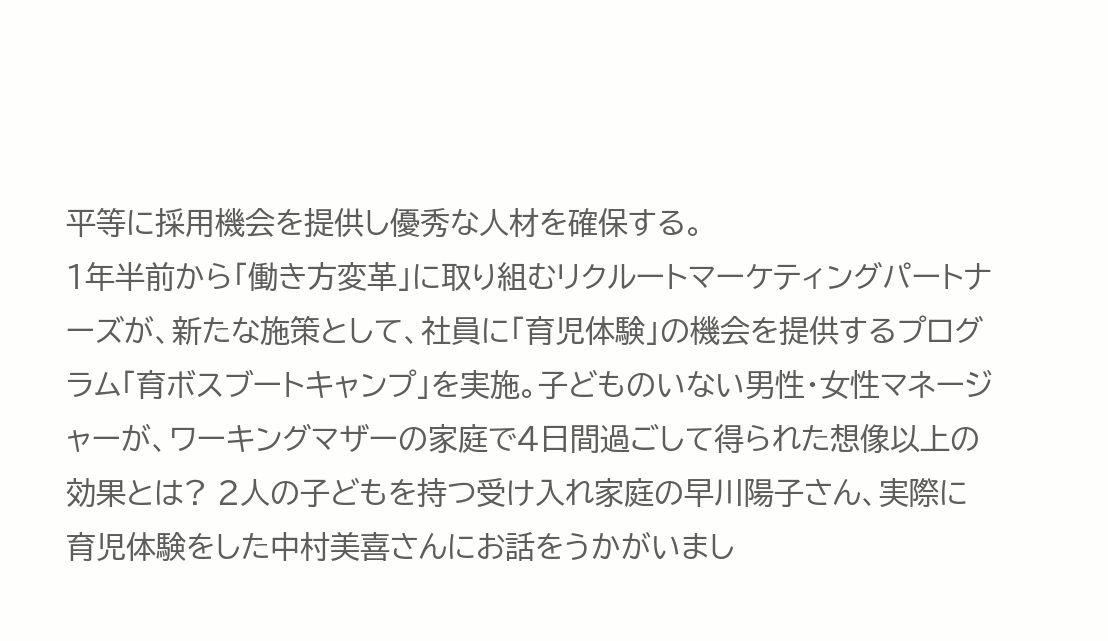平等に採用機会を提供し優秀な人材を確保する。
1年半前から「働き方変革」に取り組むリクルートマーケティングパートナーズが、新たな施策として、社員に「育児体験」の機会を提供するプログラム「育ボスブートキャンプ」を実施。子どものいない男性・女性マネージャーが、ワーキングマザーの家庭で4日間過ごして得られた想像以上の効果とは? 2人の子どもを持つ受け入れ家庭の早川陽子さん、実際に育児体験をした中村美喜さんにお話をうかがいまし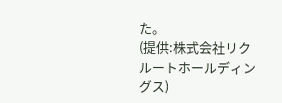た。
(提供:株式会社リクルートホールディングス)